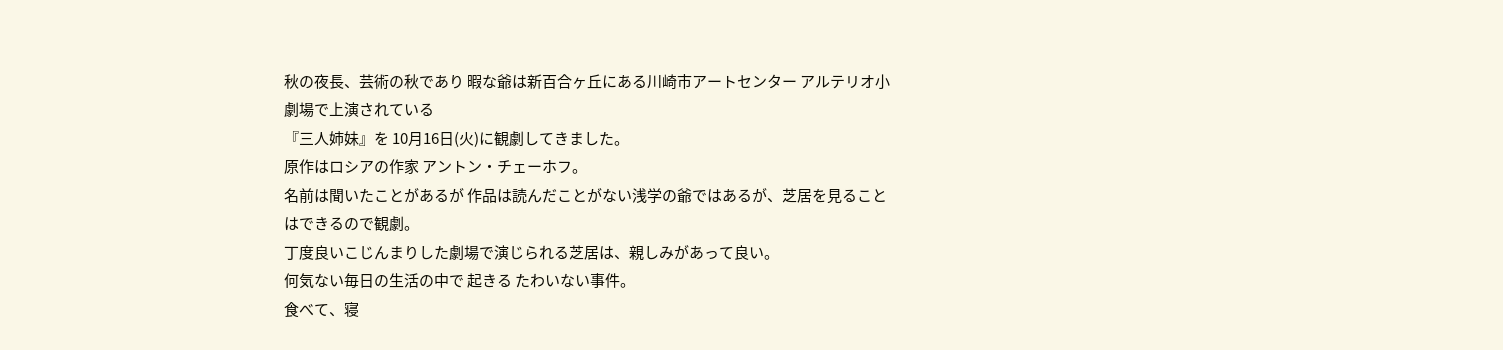秋の夜長、芸術の秋であり 暇な爺は新百合ヶ丘にある川崎市アートセンター アルテリオ小劇場で上演されている
『三人姉妹』を 10月16日(火)に観劇してきました。
原作はロシアの作家 アントン・チェーホフ。
名前は聞いたことがあるが 作品は読んだことがない浅学の爺ではあるが、芝居を見ることはできるので観劇。
丁度良いこじんまりした劇場で演じられる芝居は、親しみがあって良い。
何気ない毎日の生活の中で 起きる たわいない事件。
食べて、寝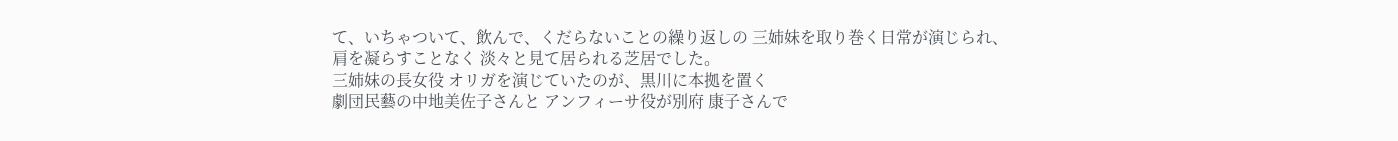て、いちゃついて、飲んで、くだらないことの繰り返しの 三姉妹を取り巻く日常が演じられ、
肩を凝らすことなく 淡々と見て居られる芝居でした。
三姉妹の長女役 オリガを演じていたのが、黒川に本拠を置く
劇団民藝の中地美佐子さんと アンフィーサ役が別府 康子さんで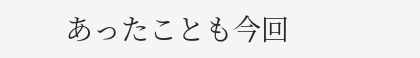あったことも今回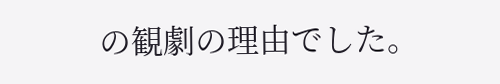の観劇の理由でした。